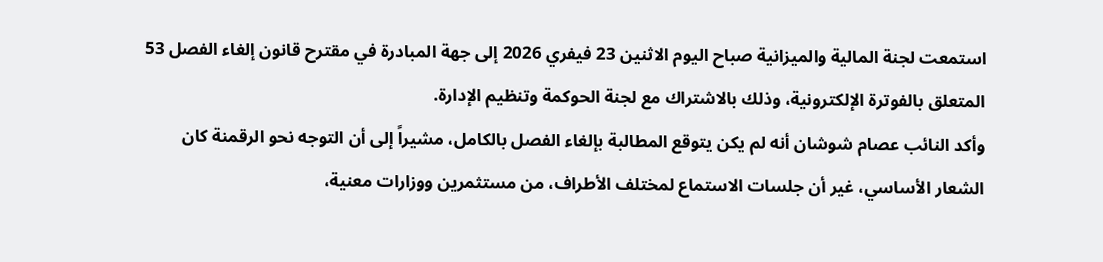استمعت لجنة المالية والميزانية صباح اليوم الاثنين 23 فيفري 2026 إلى جهة المبادرة في مقترح قانون إلغاء الفصل 53 المتعلق بالفوترة الإلكترونية، وذلك بالاشتراك مع لجنة الحوكمة وتنظيم الإدارة.
وأكد النائب عصام شوشان أنه لم يكن يتوقع المطالبة بإلغاء الفصل بالكامل، مشيراً إلى أن التوجه نحو الرقمنة كان الشعار الأساسي، غير أن جلسات الاستماع لمختلف الأطراف، من مستثمرين ووزارات معنية،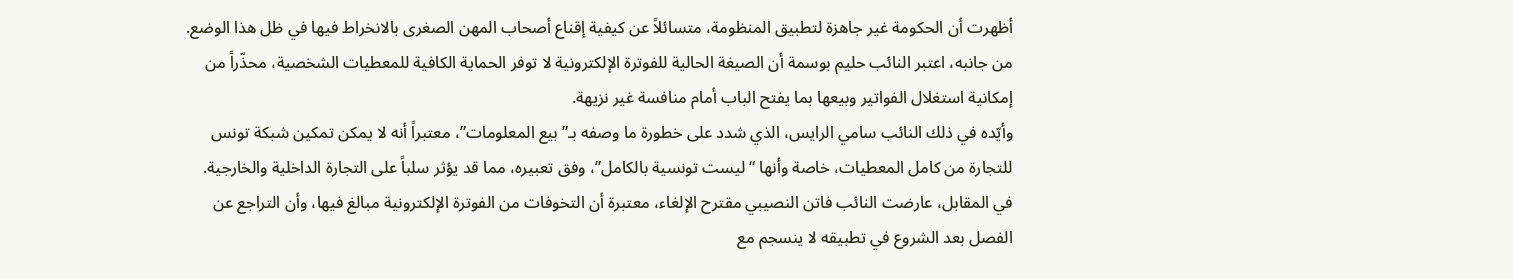أظهرت أن الحكومة غير جاهزة لتطبيق المنظومة، متسائلاً عن كيفية إقناع أصحاب المهن الصغرى بالانخراط فيها في ظل هذا الوضع.
من جانبه، اعتبر النائب حليم بوسمة أن الصيغة الحالية للفوترة الإلكترونية لا توفر الحماية الكافية للمعطيات الشخصية، محذّراً من إمكانية استغلال الفواتير وبيعها بما يفتح الباب أمام منافسة غير نزيهة.
وأيّده في ذلك النائب سامي الرايس، الذي شدد على خطورة ما وصفه بـ”بيع المعلومات”، معتبراً أنه لا يمكن تمكين شبكة تونس للتجارة من كامل المعطيات، خاصة وأنها “ليست تونسية بالكامل”، وفق تعبيره، مما قد يؤثر سلباً على التجارة الداخلية والخارجية.
في المقابل، عارضت النائب فاتن النصيبي مقترح الإلغاء، معتبرة أن التخوفات من الفوترة الإلكترونية مبالغ فيها، وأن التراجع عن الفصل بعد الشروع في تطبيقه لا ينسجم مع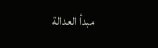مبدأ العدالة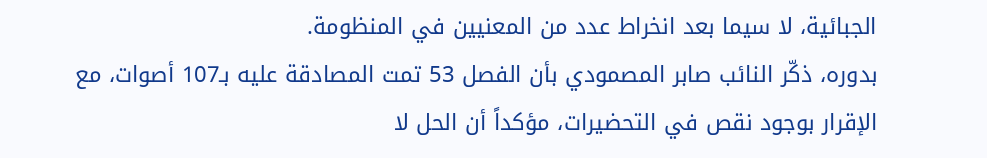الجبائية، لا سيما بعد انخراط عدد من المعنيين في المنظومة.
بدوره، ذكّر النائب صابر المصمودي بأن الفصل 53 تمت المصادقة عليه بـ107 أصوات، مع الإقرار بوجود نقص في التحضيرات، مؤكداً أن الحل لا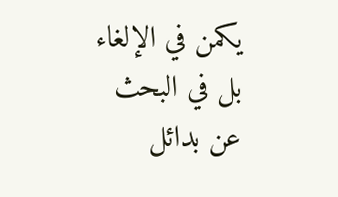يكمن في الإلغاء بل في البحث عن بدائل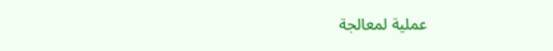عملية لمعالجة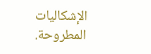الإشكاليات المطروحة.